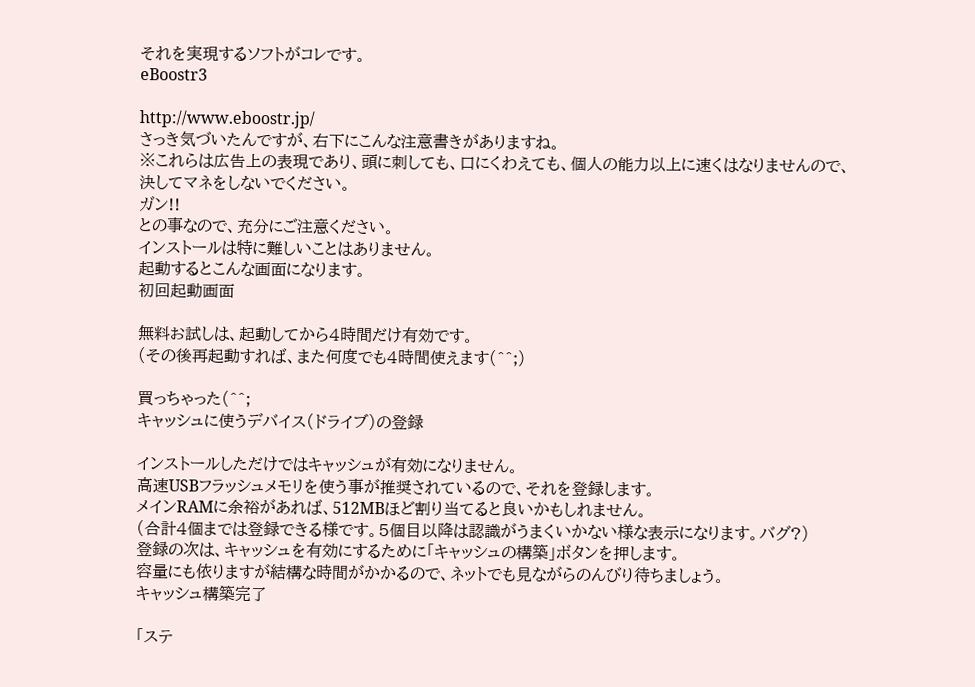それを実現するソフトがコレです。
eBoostr3

http://www.eboostr.jp/
さっき気づいたんですが、右下にこんな注意書きがありますね。
※これらは広告上の表現であり、頭に刺しても、口にくわえても、個人の能力以上に速くはなりませんので、決してマネをしないでください。
ガン!!
との事なので、充分にご注意ください。
インストールは特に難しいことはありません。
起動するとこんな画面になります。
初回起動画面

無料お試しは、起動してから4時間だけ有効です。
(その後再起動すれば、また何度でも4時間使えます(^^;)

買っちゃった(^^;
キャッシュに使うデバイス(ドライブ)の登録

インストールしただけではキャッシュが有効になりません。
高速USBフラッシュメモリを使う事が推奨されているので、それを登録します。
メインRAMに余裕があれば、512MBほど割り当てると良いかもしれません。
(合計4個までは登録できる様です。5個目以降は認識がうまくいかない様な表示になります。バグ?)
登録の次は、キャッシュを有効にするために「キャッシュの構築」ボタンを押します。
容量にも依りますが結構な時間がかかるので、ネットでも見ながらのんびり待ちましょう。
キャッシュ構築完了

「ステ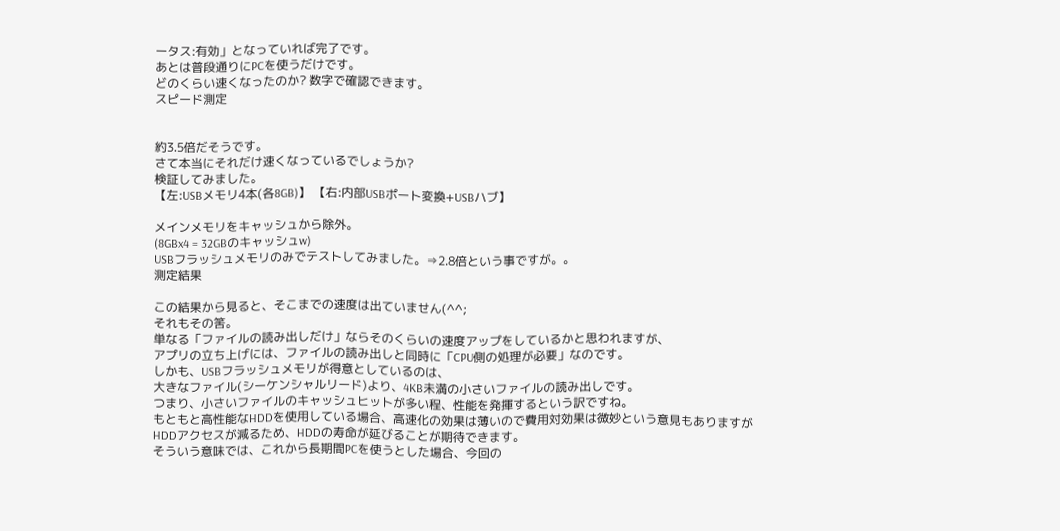ータス:有効」となっていれば完了です。
あとは普段通りにPCを使うだけです。
どのくらい速くなったのか? 数字で確認できます。
スピード測定


約3.5倍だそうです。
さて本当にそれだけ速くなっているでしょうか?
検証してみました。
【左:USBメモリ4本(各8GB)】 【右:内部USBポート変換+USBハブ】

メインメモリをキャッシュから除外。
(8GBx4 = 32GBのキャッシュw)
USBフラッシュメモリのみでテストしてみました。⇒2.8倍という事ですが。。
測定結果

この結果から見ると、そこまでの速度は出ていません(^^;
それもその筈。
単なる「ファイルの読み出しだけ」ならそのくらいの速度アップをしているかと思われますが、
アプリの立ち上げには、ファイルの読み出しと同時に「CPU側の処理が必要」なのです。
しかも、USBフラッシュメモリが得意としているのは、
大きなファイル(シーケンシャルリード)より、4KB未満の小さいファイルの読み出しです。
つまり、小さいファイルのキャッシュヒットが多い程、性能を発揮するという訳ですね。
もともと高性能なHDDを使用している場合、高速化の効果は薄いので費用対効果は微妙という意見もありますが
HDDアクセスが減るため、HDDの寿命が延びることが期待できます。
そういう意味では、これから長期間PCを使うとした場合、今回の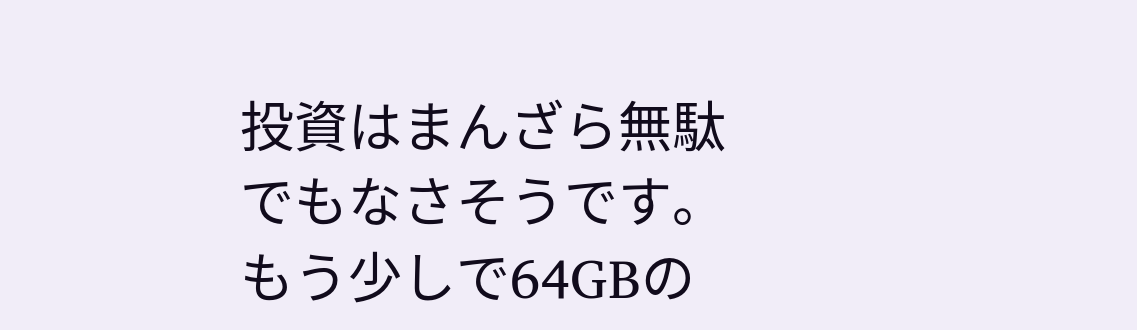投資はまんざら無駄でもなさそうです。
もう少しで64GBの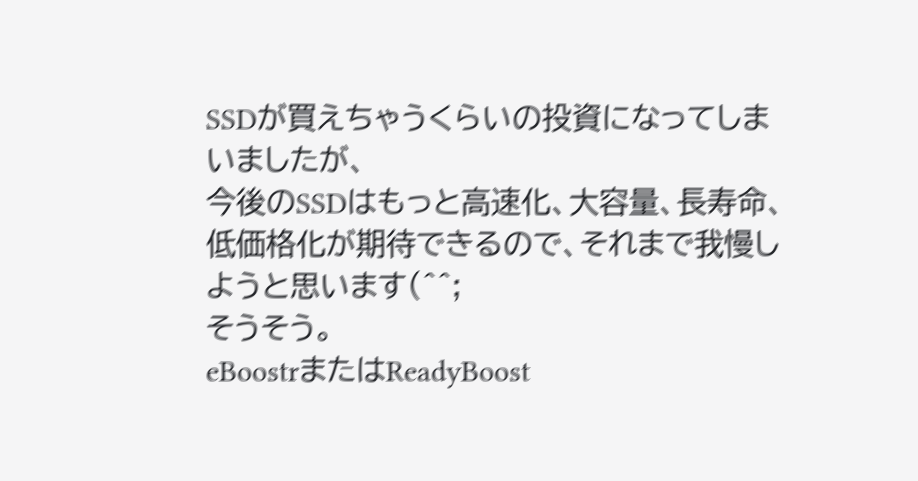SSDが買えちゃうくらいの投資になってしまいましたが、
今後のSSDはもっと高速化、大容量、長寿命、低価格化が期待できるので、それまで我慢しようと思います(^^;
そうそう。
eBoostrまたはReadyBoost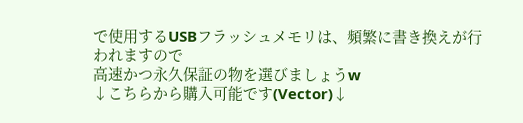で使用するUSBフラッシュメモリは、頻繁に書き換えが行われますので
高速かつ永久保証の物を選びましょうw
↓こちらから購入可能です(Vector)↓